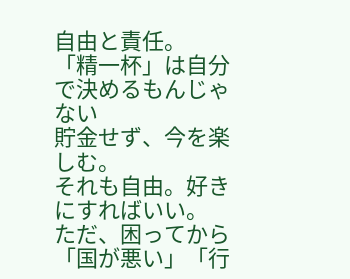自由と責任。
「精一杯」は自分で決めるもんじゃない
貯金せず、今を楽しむ。
それも自由。好きにすればいい。
ただ、困ってから
「国が悪い」「行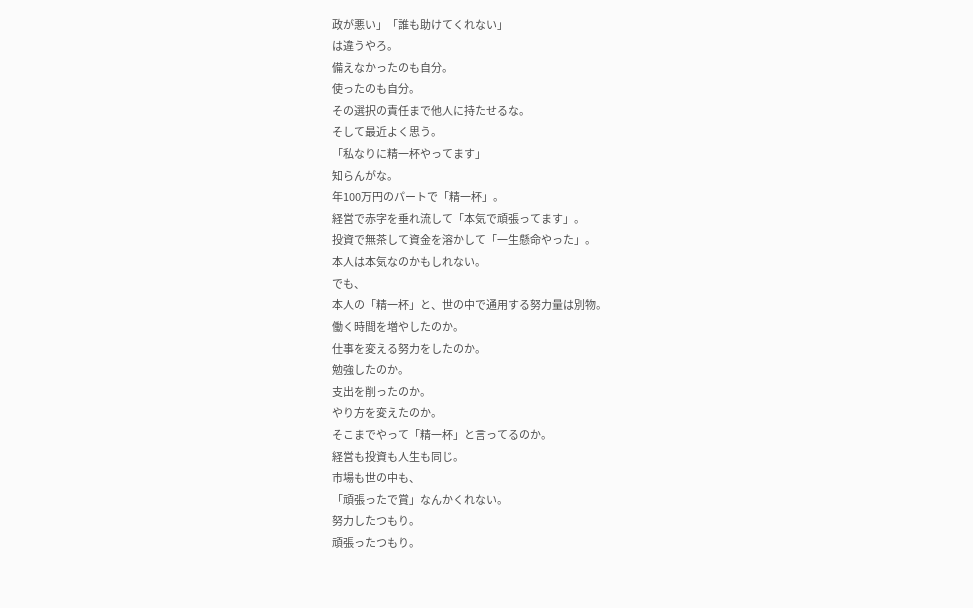政が悪い」「誰も助けてくれない」
は違うやろ。
備えなかったのも自分。
使ったのも自分。
その選択の責任まで他人に持たせるな。
そして最近よく思う。
「私なりに精一杯やってます」
知らんがな。
年100万円のパートで「精一杯」。
経営で赤字を垂れ流して「本気で頑張ってます」。
投資で無茶して資金を溶かして「一生懸命やった」。
本人は本気なのかもしれない。
でも、
本人の「精一杯」と、世の中で通用する努力量は別物。
働く時間を増やしたのか。
仕事を変える努力をしたのか。
勉強したのか。
支出を削ったのか。
やり方を変えたのか。
そこまでやって「精一杯」と言ってるのか。
経営も投資も人生も同じ。
市場も世の中も、
「頑張ったで賞」なんかくれない。
努力したつもり。
頑張ったつもり。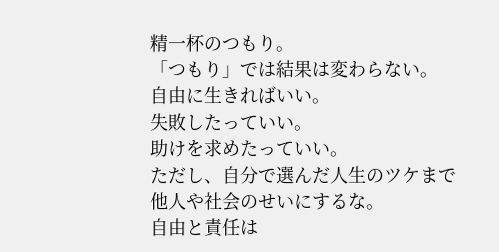精一杯のつもり。
「つもり」では結果は変わらない。
自由に生きればいい。
失敗したっていい。
助けを求めたっていい。
ただし、自分で選んだ人生のツケまで
他人や社会のせいにするな。
自由と責任は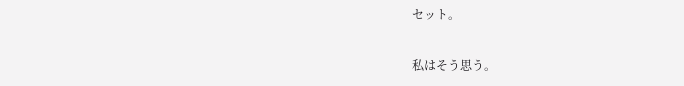セット。

私はそう思う。